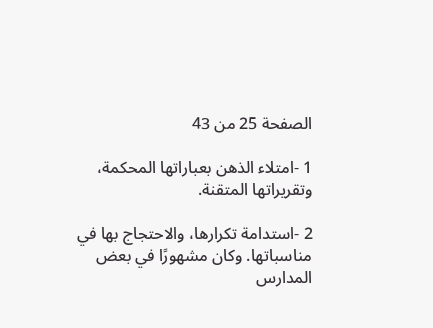الصفحة 25 من 43

1 -امتلاء الذهن بعباراتها المحكمة، وتقريراتها المتقنة.

2 -استدامة تكرارها، والاحتجاج بها في مناسباتها. وكان مشهورًا في بعض المدارس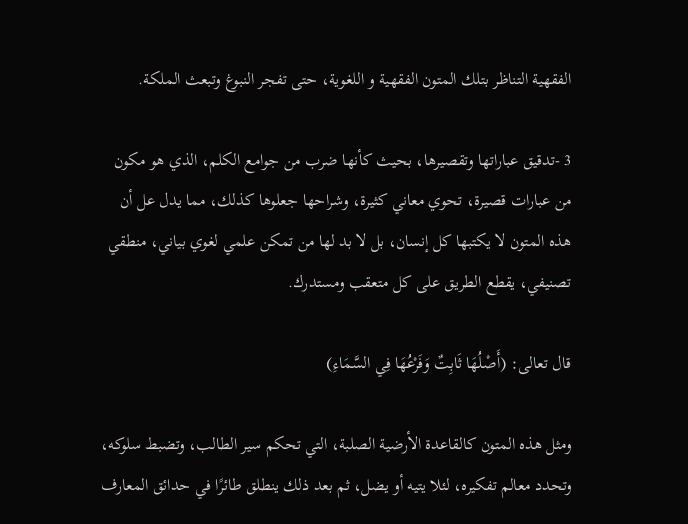الفقهية التناظر بتلك المتون الفقهية و اللغوية، حتى تفجر النبوغ وتبعث الملكة.

3 -تدقيق عباراتها وتقصيرها، بحيث كأنها ضرب من جوامع الكلم، الذي هو مكون من عبارات قصيرة، تحوي معاني كثيرة، وشراحها جعلوها كذلك، مما يدل عل أن هذه المتون لا يكتبها كل إنسان، بل لا بد لها من تمكن علمي لغوي بياني، منطقي تصنيفي، يقطع الطريق على كل متعقب ومستدرك.

قال تعالى: (أَصْلُهَا ثَابِتٌ وَفَرْعُهَا فِي السَّمَاءِ)

ومثل هذه المتون كالقاعدة الأرضية الصلبة، التي تحكم سير الطالب، وتضبط سلوكه، وتحدد معالم تفكيره، لئلا يتيه أو يضل، ثم بعد ذلك ينطلق طائرًا في حدائق المعارف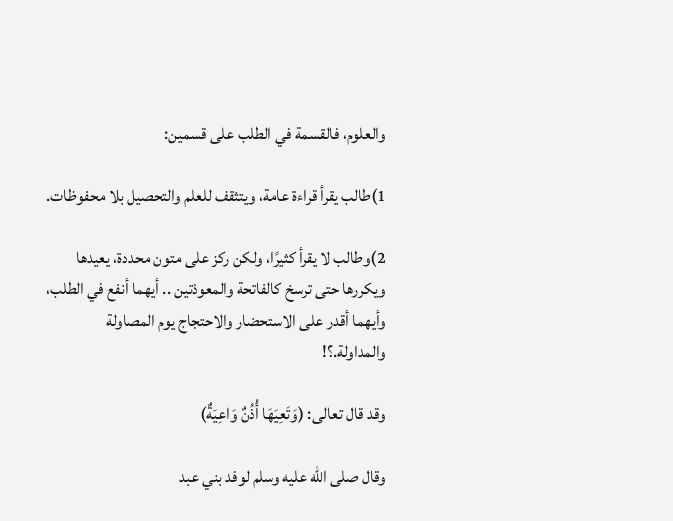والعلوم، فالقسمة في الطلب على قسمين:

1)طالب يقرأ قراءة عامة، ويتثقف للعلم والتحصيل بلا محفوظات.

2)وطالب لا يقرأ كثيرًا، ولكن ركز على متون محددة، يعيدها ويكررها حتى ترسخ كالفاتحة والمعوذتين .. أيهما أنفع في الطلب، وأيهما أقدر على الاستحضار والاحتجاج يوم المصاولة والمداولة.؟!

وقد قال تعالى: (وَتَعِيَهَا أُذُنٌ وَاعِيَةٌ)

وقال صلى الله عليه وسلم لوفد بني عبد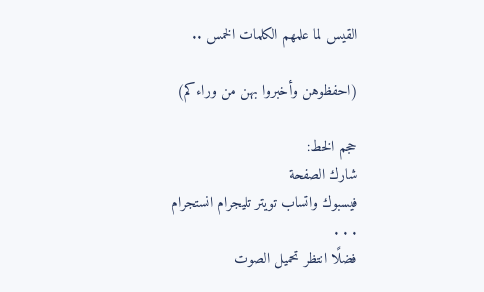القيس لما علمهم الكلمات الخمس ..

(احفظوهن وأخبروا بهن من وراءكم)

حجم الخط:
شارك الصفحة
فيسبوك واتساب تويتر تليجرام انستجرام
. . .
فضلًا انتظر تحميل الصوت